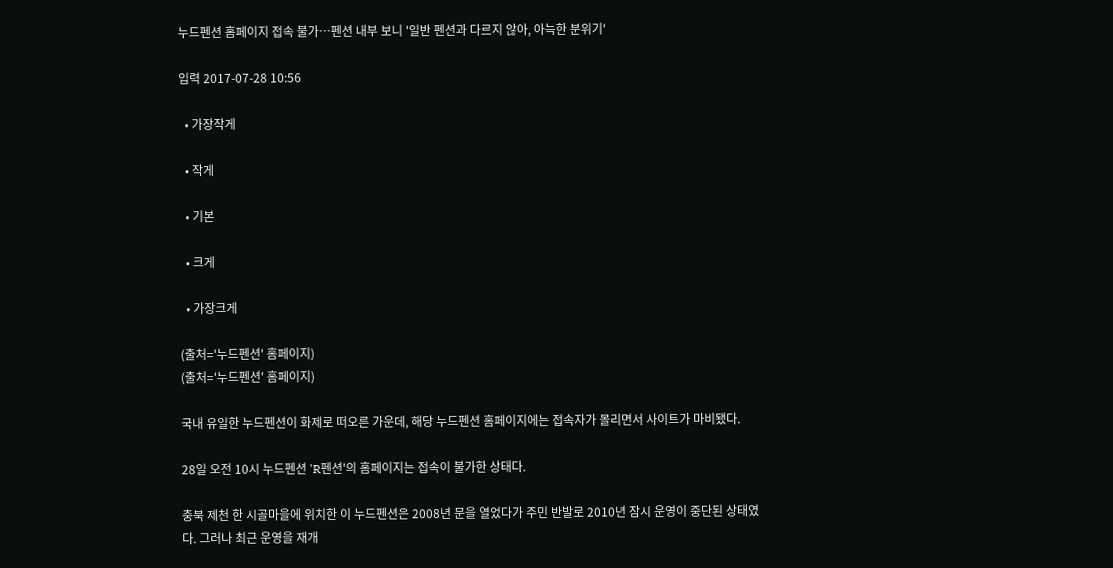누드펜션 홈페이지 접속 불가…펜션 내부 보니 '일반 펜션과 다르지 않아, 아늑한 분위기'

입력 2017-07-28 10:56

  • 가장작게

  • 작게

  • 기본

  • 크게

  • 가장크게

(출처='누드펜션' 홈페이지)
(출처='누드펜션' 홈페이지)

국내 유일한 누드펜션이 화제로 떠오른 가운데, 해당 누드펜션 홈페이지에는 접속자가 몰리면서 사이트가 마비됐다.

28일 오전 10시 누드펜션 'R펜션'의 홈페이지는 접속이 불가한 상태다.

충북 제천 한 시골마을에 위치한 이 누드펜션은 2008년 문을 열었다가 주민 반발로 2010년 잠시 운영이 중단된 상태였다. 그러나 최근 운영을 재개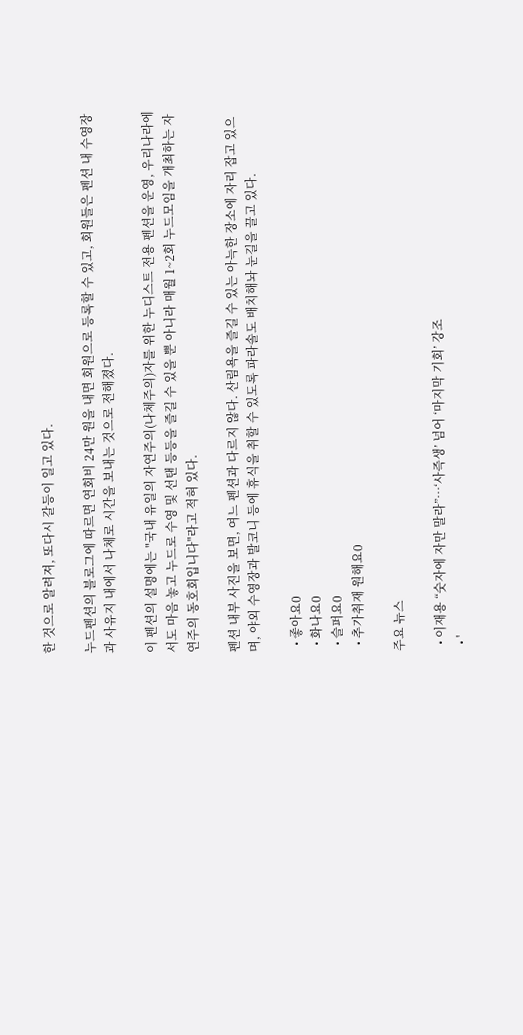한 것으로 알려져, 또다시 갈등이 일고 있다.

누드펜션의 블로그에 따르면 연회비 24만 원을 내면 회원으로 등록할 수 있고, 회원들은 펜션 내 수영장과 사유지 내에서 나체로 시간을 보내는 것으로 전해졌다.

이 펜션의 설명에는 "국내 유일의 자연주의(나체주의)자를 위한 누디스트 전용 펜션을 운영, 우리나라에서도 마음 놓고 누드로 수영 및 선탠 등등을 즐길 수 있을 뿐 아니라 매월 1~2회 누드모임을 개최하는 자연주의 동호회입니다"라고 적혀 있다.

펜션 내부 사진을 보면, 여느 펜션과 다르지 않다. 산림욕을 즐길 수 있는 아늑한 장소에 자리 잡고 있으며, 야외 수영장과 발코니 등에 휴식을 취할 수 있도록 파라솔도 배치해놔 눈길을 끌고 있다.

  • 좋아요0
  • 화나요0
  • 슬퍼요0
  • 추가취재 원해요0

주요 뉴스

  • 이재용 “숫자에 자만 말라”…‘사즉생’ 넘어 ‘마지막 기회’ 강조
  • '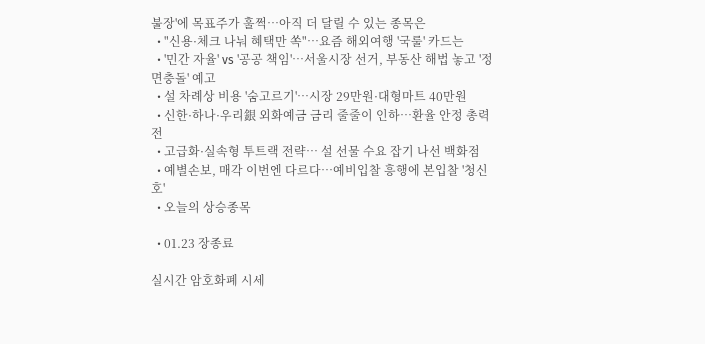불장'에 목표주가 훌쩍…아직 더 달릴 수 있는 종목은
  • "신용·체크 나눠 혜택만 쏙"…요즘 해외여행 '국룰' 카드는
  • '민간 자율' vs '공공 책임'…서울시장 선거, 부동산 해법 놓고 '정면충돌' 예고
  • 설 차례상 비용 '숨고르기'…시장 29만원·대형마트 40만원
  • 신한·하나·우리銀 외화예금 금리 줄줄이 인하…환율 안정 총력전
  • 고급화·실속형 투트랙 전략… 설 선물 수요 잡기 나선 백화점
  • 예별손보, 매각 이번엔 다르다…예비입찰 흥행에 본입찰 '청신호'
  • 오늘의 상승종목

  • 01.23 장종료

실시간 암호화폐 시세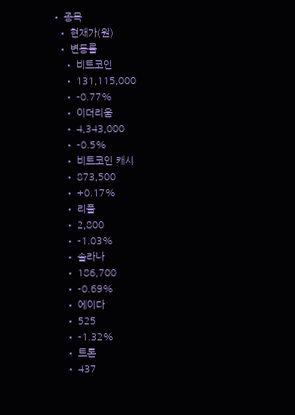• 종목
  • 현재가(원)
  • 변동률
    • 비트코인
    • 131,115,000
    • -0.77%
    • 이더리움
    • 4,343,000
    • -0.5%
    • 비트코인 캐시
    • 873,500
    • +0.17%
    • 리플
    • 2,800
    • -1.03%
    • 솔라나
    • 186,700
    • -0.69%
    • 에이다
    • 525
    • -1.32%
    • 트론
    • 437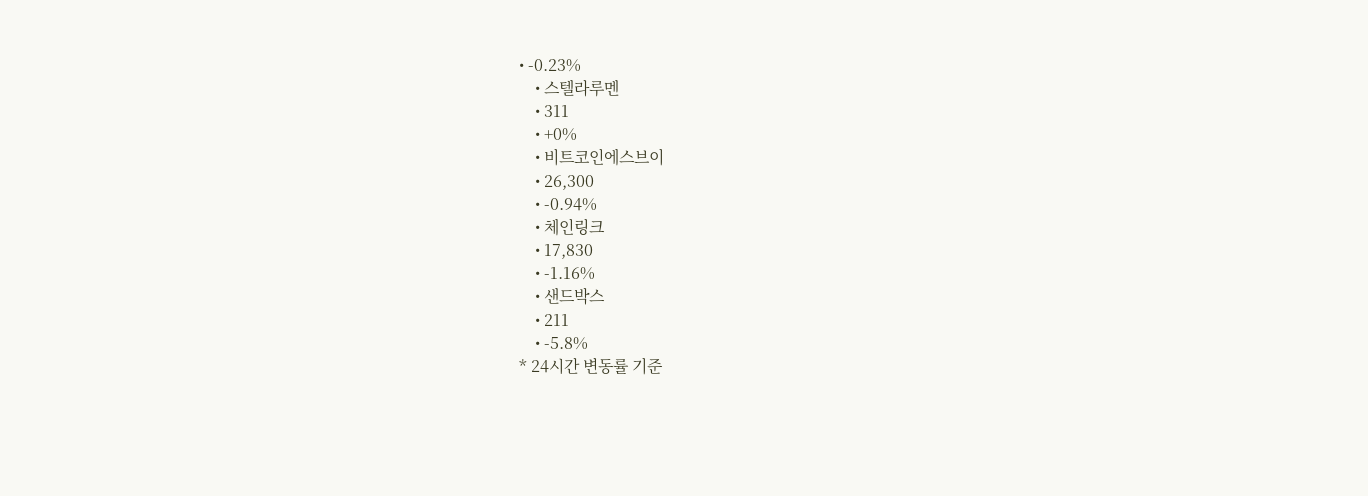• -0.23%
    • 스텔라루멘
    • 311
    • +0%
    • 비트코인에스브이
    • 26,300
    • -0.94%
    • 체인링크
    • 17,830
    • -1.16%
    • 샌드박스
    • 211
    • -5.8%
* 24시간 변동률 기준